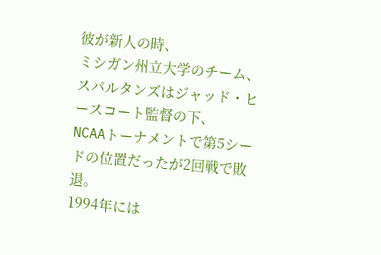彼が新人の時、
ミシガン州立大学のチーム、スパルタンズはジャッド・ヒースコート監督の下、
NCAAトーナメントで第5シードの位置だったが2回戦で敗退。
1994年には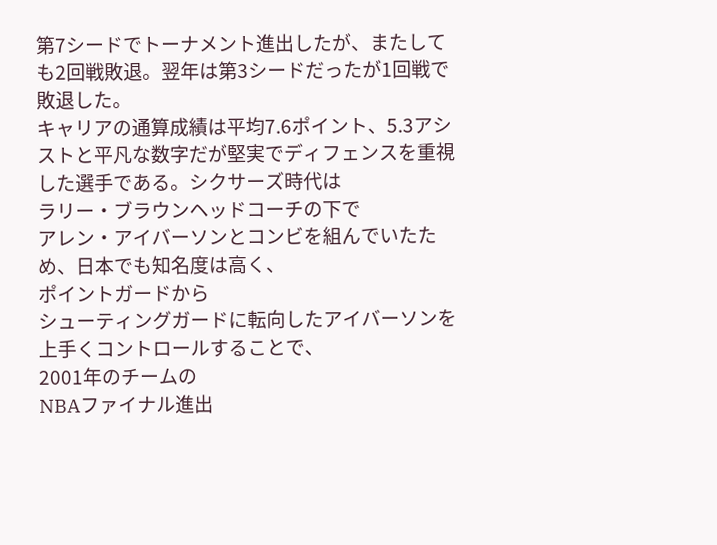第7シードでトーナメント進出したが、またしても2回戦敗退。翌年は第3シードだったが1回戦で敗退した。
キャリアの通算成績は平均7.6ポイント、5.3アシストと平凡な数字だが堅実でディフェンスを重視した選手である。シクサーズ時代は
ラリー・ブラウンヘッドコーチの下で
アレン・アイバーソンとコンビを組んでいたため、日本でも知名度は高く、
ポイントガードから
シューティングガードに転向したアイバーソンを上手くコントロールすることで、
2001年のチームの
NBAファイナル進出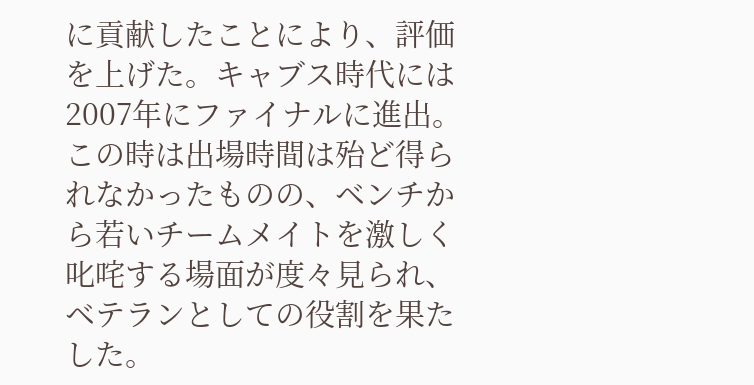に貢献したことにより、評価を上げた。キャブス時代には
2007年にファイナルに進出。この時は出場時間は殆ど得られなかったものの、ベンチから若いチームメイトを激しく叱咤する場面が度々見られ、ベテランとしての役割を果たした。